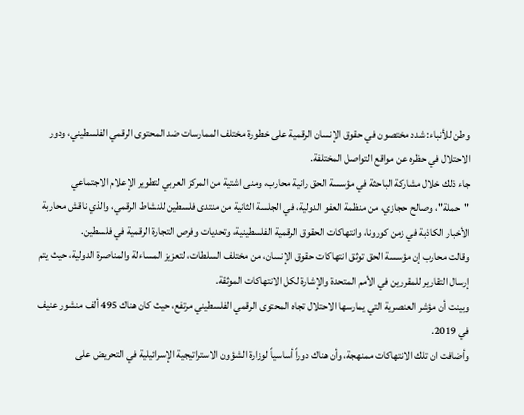وطن للأنباء: شدد مختصون في حقوق الإنسان الرقمية على خطورة مختلف الممارسات ضد المحتوى الرقمي الفلسطيني، ودور الاحتلال في حظره عن مواقع التواصل المختلفة.
جاء ذلك خلال مشاركة الباحثة في مؤسسة الحق رانية محارب، ومنى اشتية من المركز العربي لتطوير الإعلام الاجتماعي "حملة"، وصالح حجازي، من منظمة العفو الدولية، في الجلسة الثانية من منتدى فلسطين للنشاط الرقمي، والذي ناقش محاربة الأخبار الكاذبة في زمن كورونا، وانتهاكات الحقوق الرقمية الفلسطينية، وتحديات وفرص التجارة الرقمية في فلسطين.
وقالت محارب إن مؤسسة الحق توثق انتهاكات حقوق الإنسان، من مختلف السلطات، لتعزيز المساءلة والمناصرة الدولية، حيث يتم إرسال التقارير للمقررين في الأمم المتحدة والإشارة لكل الانتهاكات الموثقة.
وبينت أن مؤشر العنصرية التي يمارسها الاحتلال تجاه المحتوى الرقمي الفلسطيني مرتفع، حيث كان هناك 495 ألف منشور عنيف في 2019.
وأضافت ان تلك الانتهاكات ممنهجة، وأن هناك دوراً أساسياً لوزارة الشؤون الاستراتيجية الإسرائيلية في التحريض على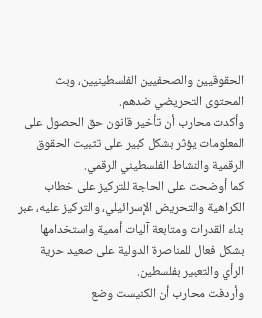الحقوقيين والصحفيين الفلسطينيين، وبث المحتوى التحريضي ضدهم.
وأكدت محارب أن تأخير قانون حق الحصول على المعلومات يؤثر بشكل كبير على تثبيت الحقوق الرقمية والنشاط الفلسطيني الرقمي.
كما أوضحت على الحاجة للتركيز على خطاب الكراهية والتحريض الإسرائيلي، والتركيز عليه، عبر بناء القدرات ومتابعة آليات أممية واستخدامها بشكل فعال للمناصرة الدولية على صعيد حرية الرأي والتعبير بفلسطين.
وأردفت محارب أن الكنيست وضع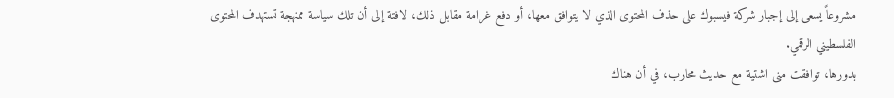مشروعاً يسعى إلى إجبار شركة فيسبوك على حذف المحتوى الذي لا يتوافق معها، أو دفع غرامة مقابل ذلك، لافتة إلى أن تلك سياسة ممنهجة تستهدف المحتوى الفلسطيني الرقمي.
بدورها، توافقت منى اشتية مع حديث محارب، في أن هناك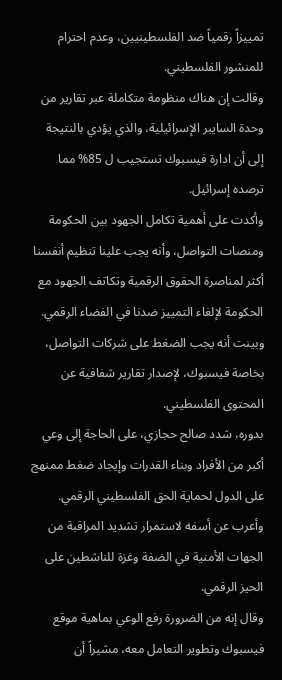تمييزاً رقمياً ضد الفلسطينيين، وعدم احترام للمنشور الفلسطيني.
وقالت إن هناك منظومة متكاملة عبر تقارير من وحدة السايبر الإسرائيلية، والذي يؤدي بالنتيجة إلى أن ادارة فيسبوك تستجيب ل 85% مما ترصده إسرائيل.
وأكدت على أهمية تكامل الجهود بين الحكومة ومنصات التواصل، وأنه يجب علينا تنظيم أنفسنا أكثر لمناصرة الحقوق الرقمية وتكاتف الجهود مع الحكومة لإلغاء التمييز ضدنا في الفضاء الرقمي.
وبينت أنه يجب الضغط على شركات التواصل، بخاصة فيسبوك، لإصدار تقارير شفافية عن المحتوى الفلسطيني.
بدوره، شدد صالح حجازي، على الحاجة إلى وعي أكبر من الأفراد وبناء القدرات وإيجاد ضغط ممنهج على الدول لحماية الحق الفلسطيني الرقمي.
وأعرب عن أسفه لاستمرار تشديد المراقبة من الجهات الأمنية في الضفة وغزة للناشطين على الحيز الرقمي.
وقال إنه من الضرورة رفع الوعي بماهية موقع فيسبوك وتطوير التعامل معه، مشيراً أن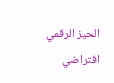الحيز الرقمي افتراضي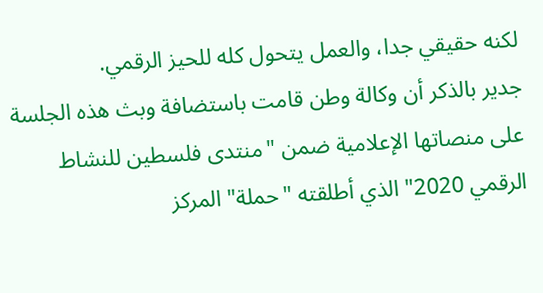لكنه حقيقي جدا، والعمل يتحول كله للحيز الرقمي.
جدير بالذكر أن وكالة وطن قامت باستضافة وبث هذه الجلسة على منصاتها الإعلامية ضمن "منتدى فلسطين للنشاط الرقمي 2020" الذي أطلقته "حملة" المركز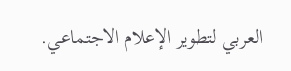العربي لتطوير الإعلام الاجتماعي.